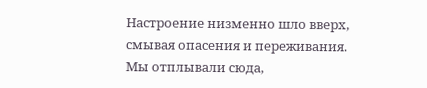Настроение низменно шло вверх, смывая опасения и переживания. Мы отплывали сюда,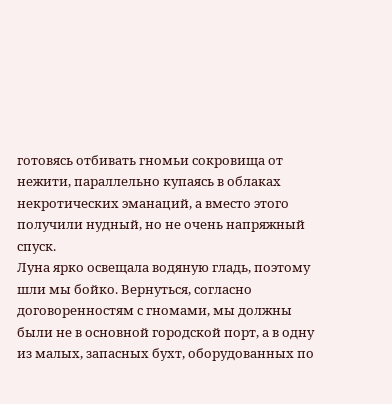готовясь отбивать гномьи сокровища от нежити, параллельно купаясь в облаках некротических эманаций, а вместо этого получили нудный, но не очень напряжный спуск.
Луна ярко освещала водяную гладь, поэтому шли мы бойко. Вернуться, согласно договоренностям с гномами, мы должны были не в основной городской порт, а в одну из малых, запасных бухт, оборудованных по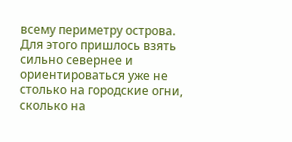всему периметру острова. Для этого пришлось взять сильно севернее и ориентироваться уже не столько на городские огни, сколько на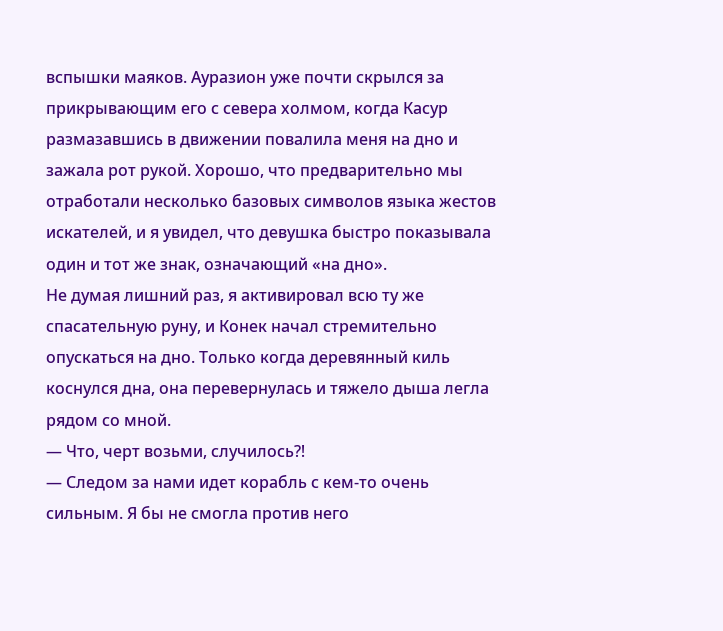вспышки маяков. Ауразион уже почти скрылся за прикрывающим его с севера холмом, когда Касур размазавшись в движении повалила меня на дно и зажала рот рукой. Хорошо, что предварительно мы отработали несколько базовых символов языка жестов искателей, и я увидел, что девушка быстро показывала один и тот же знак, означающий «на дно».
Не думая лишний раз, я активировал всю ту же спасательную руну, и Конек начал стремительно опускаться на дно. Только когда деревянный киль коснулся дна, она перевернулась и тяжело дыша легла рядом со мной.
— Что, черт возьми, случилось⁈
— Следом за нами идет корабль с кем-то очень сильным. Я бы не смогла против него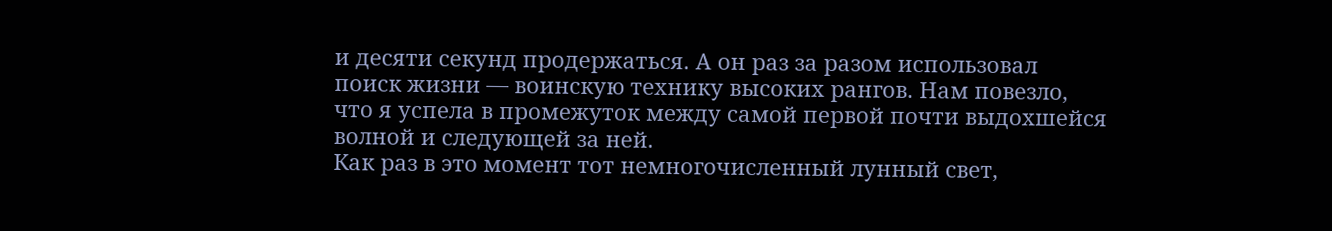и десяти секунд продержаться. А он раз за разом использовал поиск жизни — воинскую технику высоких рангов. Нам повезло, что я успела в промежуток между самой первой почти выдохшейся волной и следующей за ней.
Как раз в это момент тот немногочисленный лунный свет,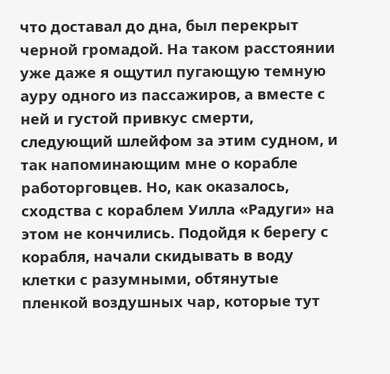что доставал до дна, был перекрыт черной громадой. На таком расстоянии уже даже я ощутил пугающую темную ауру одного из пассажиров, а вместе с ней и густой привкус смерти, следующий шлейфом за этим судном, и так напоминающим мне о корабле работорговцев. Но, как оказалось, сходства с кораблем Уилла «Радуги» на этом не кончились. Подойдя к берегу с корабля, начали скидывать в воду клетки с разумными, обтянутые пленкой воздушных чар, которые тут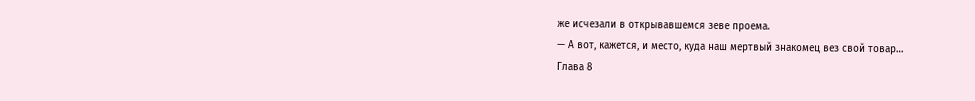же исчезали в открывавшемся зеве проема.
— А вот, кажется, и место, куда наш мертвый знакомец вез свой товар…
Глава 8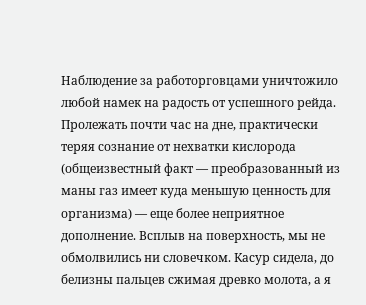Наблюдение за работорговцами уничтожило любой намек на радость от успешного рейда. Пролежать почти час на дне, практически теряя сознание от нехватки кислорода (общеизвестный факт — преобразованный из маны газ имеет куда меньшую ценность для организма) — еще более неприятное дополнение. Всплыв на поверхность, мы не обмолвились ни словечком. Касур сидела, до белизны пальцев сжимая древко молота, а я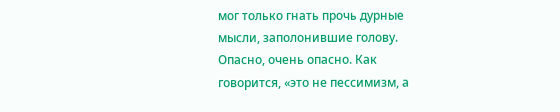мог только гнать прочь дурные мысли, заполонившие голову. Опасно, очень опасно. Как говорится, «это не пессимизм, а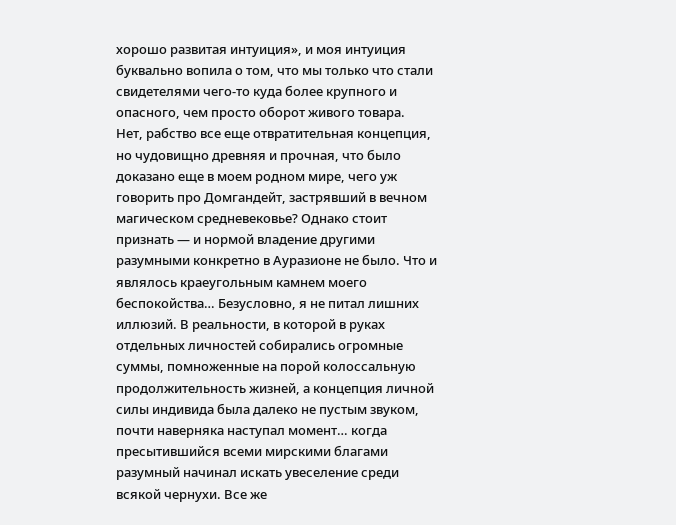хорошо развитая интуиция», и моя интуиция буквально вопила о том, что мы только что стали свидетелями чего-то куда более крупного и опасного, чем просто оборот живого товара.
Нет, рабство все еще отвратительная концепция, но чудовищно древняя и прочная, что было доказано еще в моем родном мире, чего уж говорить про Домгандейт, застрявший в вечном магическом средневековье? Однако стоит признать — и нормой владение другими разумными конкретно в Ауразионе не было. Что и являлось краеугольным камнем моего беспокойства… Безусловно, я не питал лишних иллюзий. В реальности, в которой в руках отдельных личностей собирались огромные суммы, помноженные на порой колоссальную продолжительность жизней, а концепция личной силы индивида была далеко не пустым звуком, почти наверняка наступал момент… когда пресытившийся всеми мирскими благами разумный начинал искать увеселение среди всякой чернухи. Все же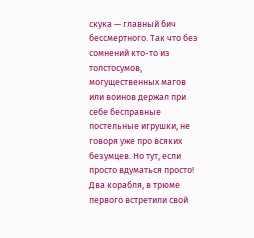скука — главный бич бессмертного. Так что без сомнений кто-то из толстосумов, могущественных магов или воинов держал при себе бесправные постельные игрушки, не говоря уже про всяких безумцев. Но тут, если просто вдуматься просто! Два корабля, в трюме первого встретили свой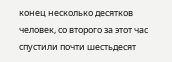конец несколько десятков человек, со второго за этот час спустили почти шестьдесят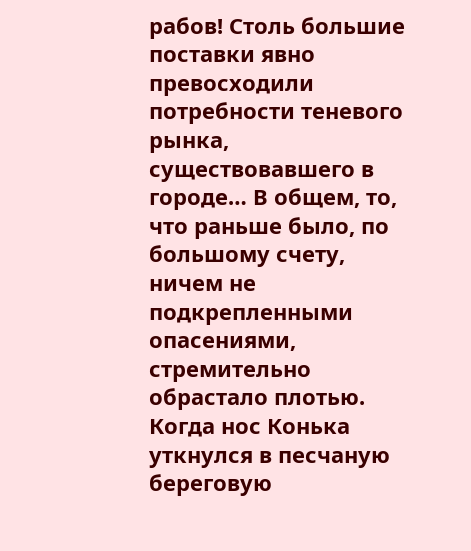рабов! Столь большие поставки явно превосходили потребности теневого рынка, существовавшего в городе… В общем, то, что раньше было, по большому счету, ничем не подкрепленными опасениями, стремительно обрастало плотью.
Когда нос Конька уткнулся в песчаную береговую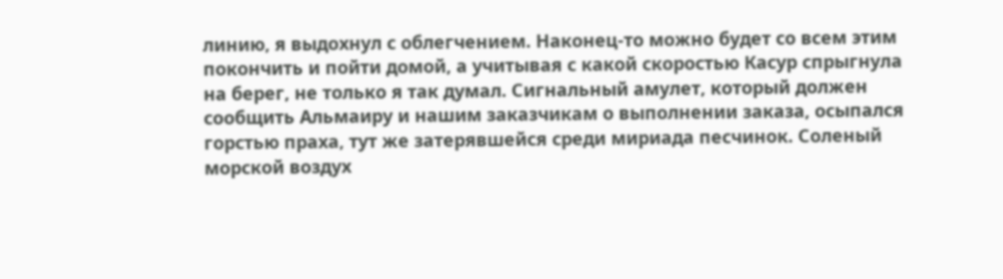линию, я выдохнул с облегчением. Наконец-то можно будет со всем этим покончить и пойти домой, а учитывая с какой скоростью Касур спрыгнула на берег, не только я так думал. Сигнальный амулет, который должен сообщить Альмаиру и нашим заказчикам о выполнении заказа, осыпался горстью праха, тут же затерявшейся среди мириада песчинок. Соленый морской воздух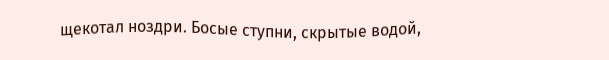щекотал ноздри. Босые ступни, скрытые водой,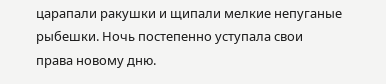царапали ракушки и щипали мелкие непуганые рыбешки. Ночь постепенно уступала свои права новому дню.